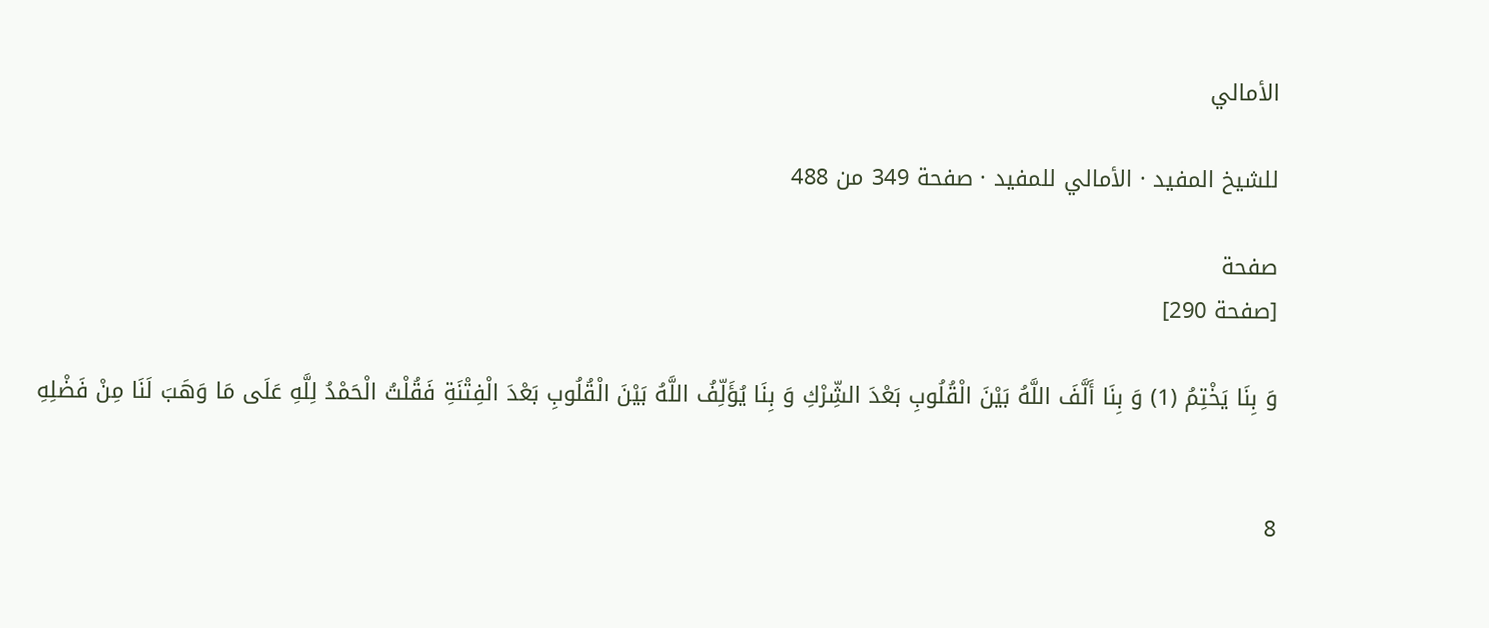الأمالي

للشيخ المفيد · الأمالي للمفيد · صفحة 349 من 488

صفحة
[صفحة 290]

وَ بِنَا يَخْتِمُ (1) وَ بِنَا أَلَّفَ اللَّهُ بَيْنَ الْقُلُوبِ بَعْدَ الشِّرْكِ وَ بِنَا يُؤَلِّفُ اللَّهُ بَيْنَ الْقُلُوبِ بَعْدَ الْفِتْنَةِ فَقُلْتُ الْحَمْدُ لِلَّهِ عَلَى مَا وَهَبَ لَنَا مِنْ فَضْلِهِ


8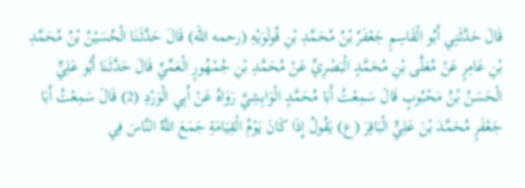قَالَ حَدَّثَنِي أَبُو الْقَاسِمِ جَعْفَرُ بْنُ مُحَمَّدِ بْنِ قُولَوَيْهِ (رحمه اللّه) قَالَ حَدَّثَنَا الْحُسَيْنُ بْنُ مُحَمَّدِ بْنِ عَامِرٍ عَنْ مُعَلَّى بْنِ مُحَمَّدٍ الْبَصْرِيِّ عَنْ مُحَمَّدِ بْنِ جُمْهُورٍ الْعَمِّيِّ قَالَ حَدَّثَنَا أَبُو عَلِيٍّ الْحَسَنُ بْنُ مَحْبُوبٍ قَالَ سَمِعْتُ أَبَا مُحَمَّدٍ الْوَابِشِيَّ رَوَاهُ عَنْ أَبِي الْوَرْدِ (2) قَالَ سَمِعْتُ أَبَا جَعْفَرٍ مُحَمَّدَ بْنَ عَلِيٍّ الْبَاقِرَ (ع) يَقُولُ إِذَا كَانَ يَوْمُ الْقِيَامَةِ جَمَعَ اللَّهُ النَّاسَ فِي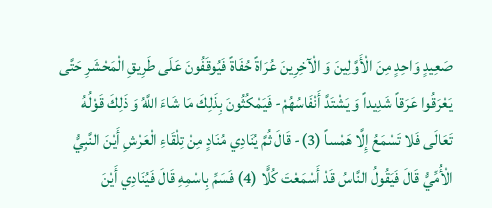صَعِيدٍ وَاحِدٍ مِنَ الْأَوَّلِينَ وَ الْآخِرِينَ عُرَاةً حُفَاةً فَيُوقَفُونَ عَلَى طَرِيقِ الْمَحْشَرِ حَتَّى يَعْرَقُوا عَرَقاً شَدِيداً وَ يَشْتَدَّ أَنْفَاسُهُمْ- فَيَمْكُثُونَ بِذَلِكَ مَا شَاءَ اللَّهُ وَ ذَلِكَ قَوْلُهُ تَعَالَى فَلا تَسْمَعُ إِلَّا هَمْساً (3)- قَالَ ثُمَّ يُنَادِي مُنَادٍ مِنْ تِلْقَاءِ الْعَرْشِ أَيْنَ النَّبِيُّ الْأُمِّيُّ قَالَ فَيَقُولُ النَّاسُ قَدْ أَسْمَعْتَ كُلًّا (4) فَسَمِّ بِاسْمِهِ قَالَ فَيُنَادِي أَيْنَ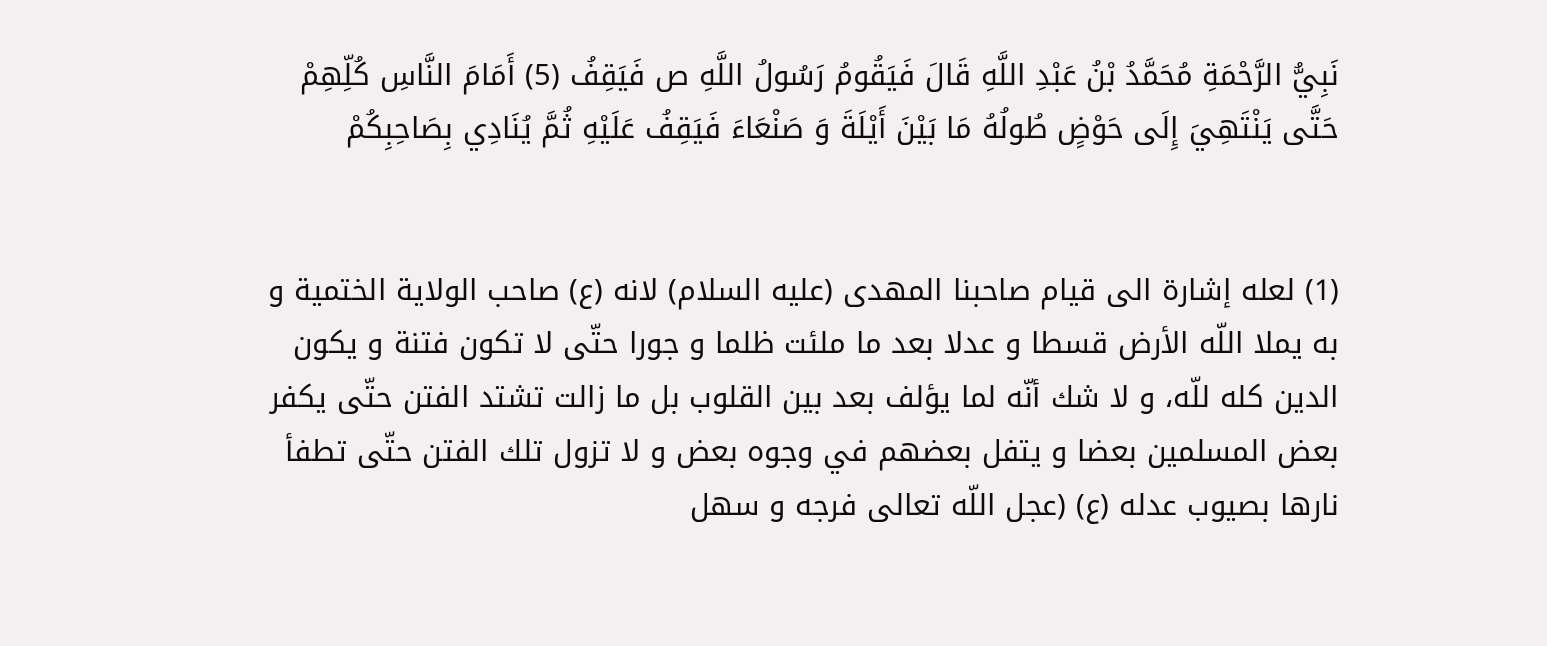نَبِيُّ الرَّحْمَةِ مُحَمَّدُ بْنُ عَبْدِ اللَّهِ قَالَ فَيَقُومُ رَسُولُ اللَّهِ ص فَيَقِفُ (5) أَمَامَ النَّاسِ كُلِّهِمْ حَتَّى يَنْتَهِيَ إِلَى حَوْضٍ طُولُهُ مَا بَيْنَ أَيْلَةَ وَ صَنْعَاءَ فَيَقِفُ عَلَيْهِ ثُمَّ يُنَادِي بِصَاحِبِكُمْ


(1) لعله إشارة الى قيام صاحبنا المهدى (عليه السلام) لانه (ع) صاحب الولاية الختمية و به يملا اللّه الأرض قسطا و عدلا بعد ما ملئت ظلما و جورا حتّى لا تكون فتنة و يكون الدين كله للّه، و لا شك أنّه لما يؤلف بعد بين القلوب بل ما زالت تشتد الفتن حتّى يكفر بعض المسلمين بعضا و يتفل بعضهم في وجوه بعض و لا تزول تلك الفتن حتّى تطفأ نارها بصيوب عدله (ع) (عجل اللّه تعالى فرجه و سهل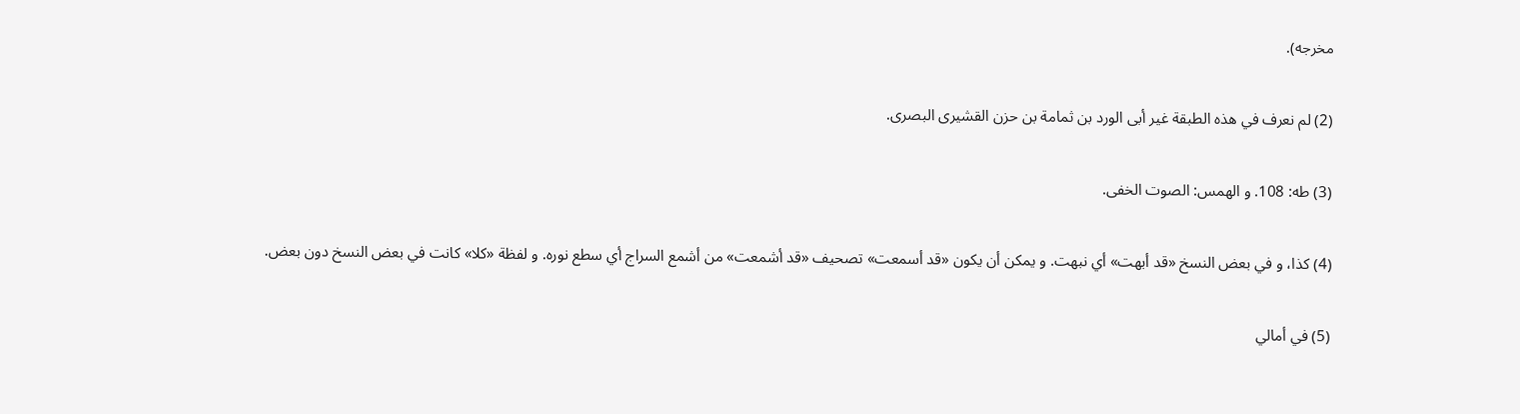مخرجه).

(2) لم نعرف في هذه الطبقة غير أبى الورد بن ثمامة بن حزن القشيرى البصرى.

(3) طه: 108. و الهمس: الصوت الخفى.

(4) كذا، و في بعض النسخ «قد أبهت» أي نبهت. و يمكن أن يكون «قد أسمعت» تصحيف «قد أشمعت» من أشمع السراج أي سطع نوره. و لفظة «كلا» كانت في بعض النسخ دون بعض.

(5) في أمالي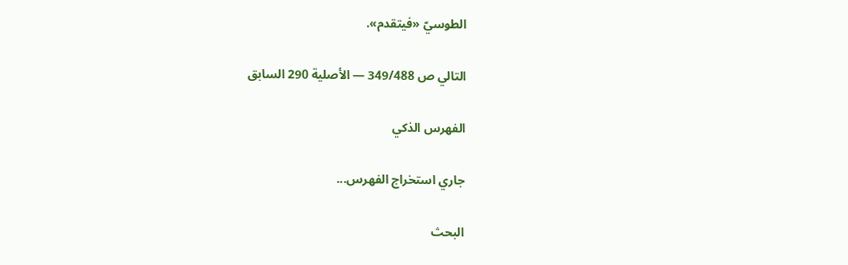الطوسيّ «فيتقدم».

التالي ص 349/488 — الأصلية 290 السابق

الفهرس الذكي

جاري استخراج الفهرس...

البحث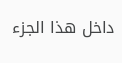داخل هذا الجزء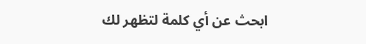ابحث عن أي كلمة لتظهر لك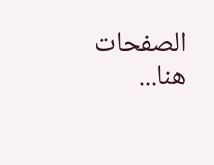الصفحات هنا...